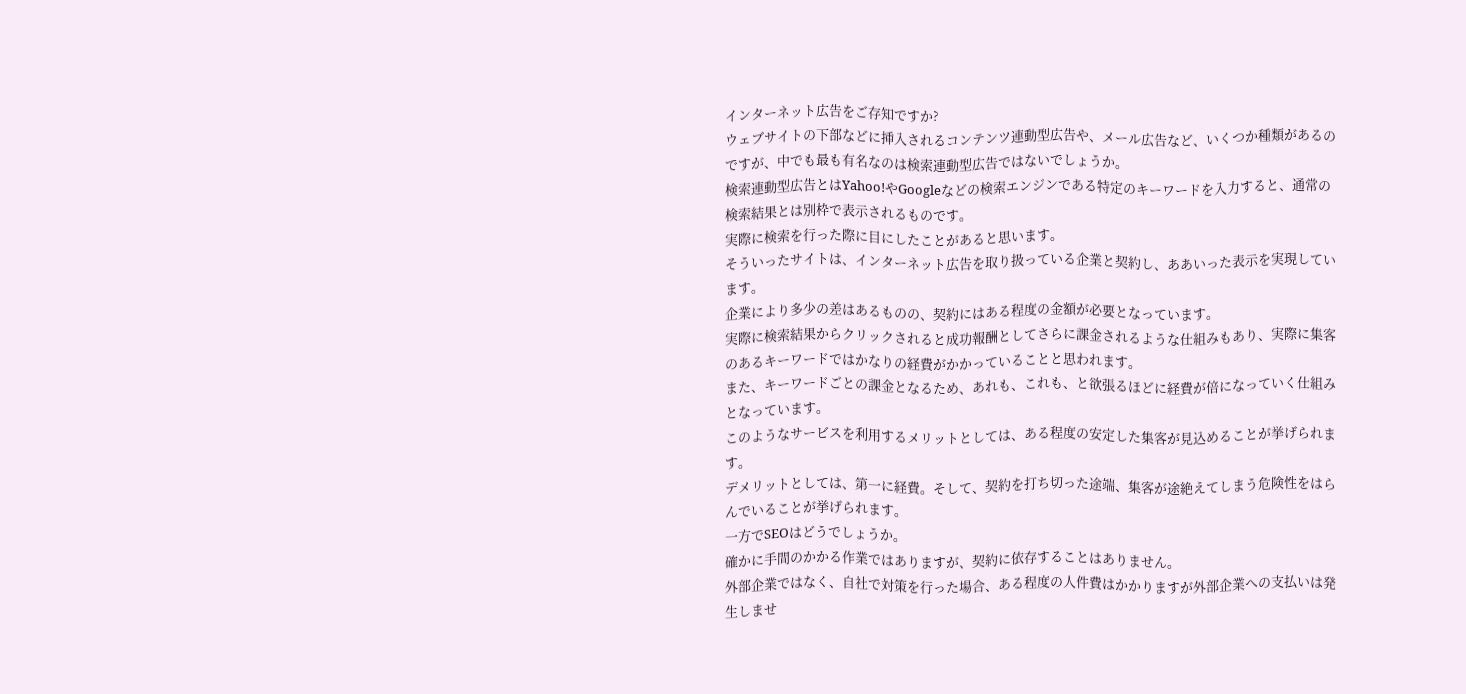インターネット広告をご存知ですか?
ウェブサイトの下部などに挿入されるコンテンツ連動型広告や、メール広告など、いくつか種類があるのですが、中でも最も有名なのは検索連動型広告ではないでしょうか。
検索連動型広告とはYahoo!やGoogleなどの検索エンジンである特定のキーワードを入力すると、通常の検索結果とは別枠で表示されるものです。
実際に検索を行った際に目にしたことがあると思います。
そういったサイトは、インターネット広告を取り扱っている企業と契約し、ああいった表示を実現しています。
企業により多少の差はあるものの、契約にはある程度の金額が必要となっています。
実際に検索結果からクリックされると成功報酬としてさらに課金されるような仕組みもあり、実際に集客のあるキーワードではかなりの経費がかかっていることと思われます。
また、キーワードごとの課金となるため、あれも、これも、と欲張るほどに経費が倍になっていく仕組みとなっています。
このようなサービスを利用するメリットとしては、ある程度の安定した集客が見込めることが挙げられます。
デメリットとしては、第一に経費。そして、契約を打ち切った途端、集客が途絶えてしまう危険性をはらんでいることが挙げられます。
一方でSEOはどうでしょうか。
確かに手間のかかる作業ではありますが、契約に依存することはありません。
外部企業ではなく、自社で対策を行った場合、ある程度の人件費はかかりますが外部企業への支払いは発生しませ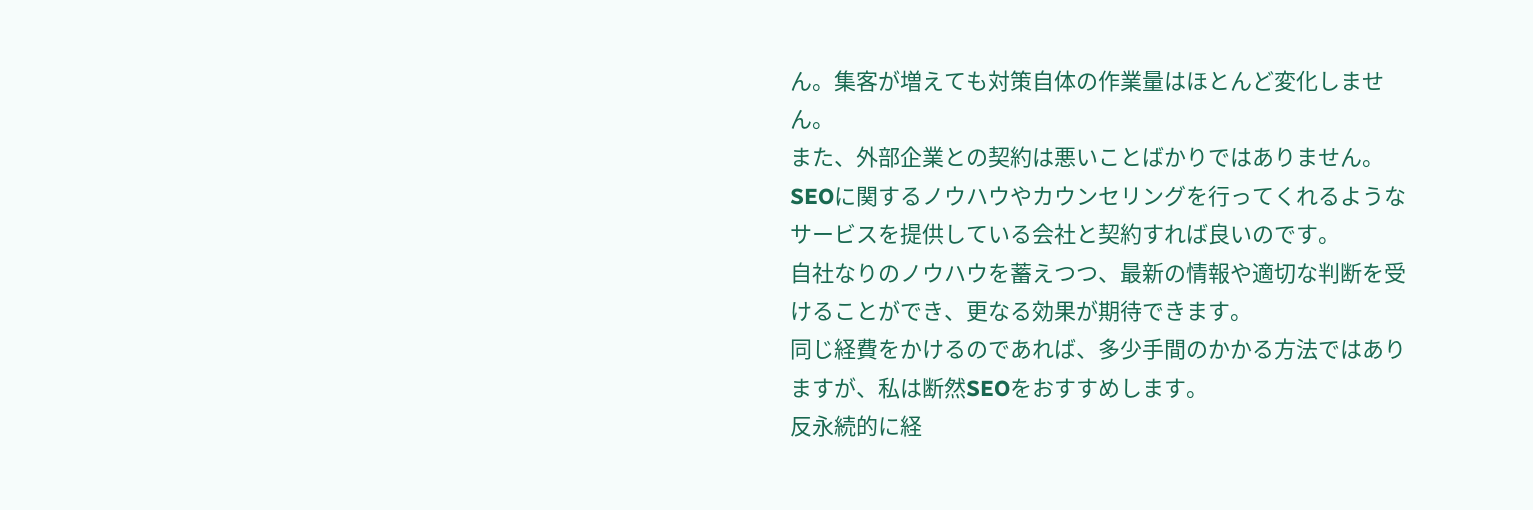ん。集客が増えても対策自体の作業量はほとんど変化しません。
また、外部企業との契約は悪いことばかりではありません。
SEOに関するノウハウやカウンセリングを行ってくれるようなサービスを提供している会社と契約すれば良いのです。
自社なりのノウハウを蓄えつつ、最新の情報や適切な判断を受けることができ、更なる効果が期待できます。
同じ経費をかけるのであれば、多少手間のかかる方法ではありますが、私は断然SEOをおすすめします。
反永続的に経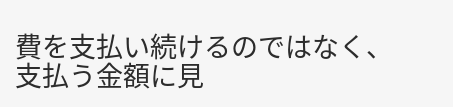費を支払い続けるのではなく、支払う金額に見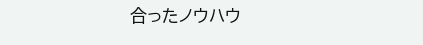合ったノウハウ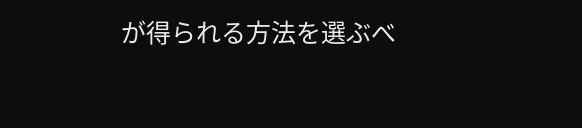が得られる方法を選ぶべ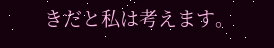きだと私は考えます。